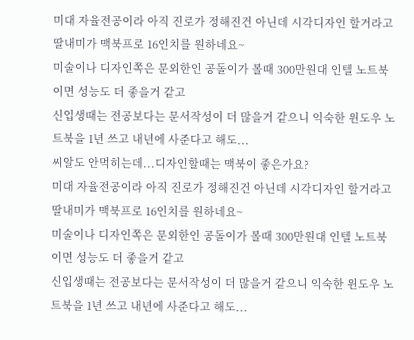미대 자율전공이라 아직 진로가 정해진건 아닌데 시각디자인 할거라고 딸내미가 맥북프로 16인치를 원하네요~
미술이나 디자인쪽은 문외한인 공돌이가 볼때 300만원대 인텔 노트북이면 성능도 더 좋을거 같고
신입생때는 전공보다는 문서작성이 더 많을거 같으니 익숙한 윈도우 노트북을 1년 쓰고 내년에 사준다고 해도...
씨알도 안먹히는데...디자인할때는 맥북이 좋은가요?
미대 자율전공이라 아직 진로가 정해진건 아닌데 시각디자인 할거라고 딸내미가 맥북프로 16인치를 원하네요~
미술이나 디자인쪽은 문외한인 공돌이가 볼때 300만원대 인텔 노트북이면 성능도 더 좋을거 같고
신입생때는 전공보다는 문서작성이 더 많을거 같으니 익숙한 윈도우 노트북을 1년 쓰고 내년에 사준다고 해도...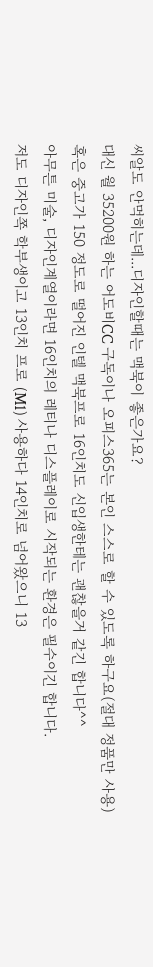씨알도 안먹히는데...디자인할때는 맥북이 좋은가요?
대신 월 35200원 하는 어도비CC 구독이나 오피스365는 본인 스스로 할 수 있도록 하구요(절대 정품만 사용)
혹은 중고가 150 정도로 떨어진 인텔 맥북프로 16인치도 신입생한테는 괜찮을거 같긴 합니다^^
아무튼 미술, 디자인계열이라면 16인치의 레티나 디스플레이로 시작되는 환경은 필수이긴 합니다.
저도 디자인쪽 학부생이고 13인치 프로 (M1) 사용하다 14인치로 넘어왔으니 13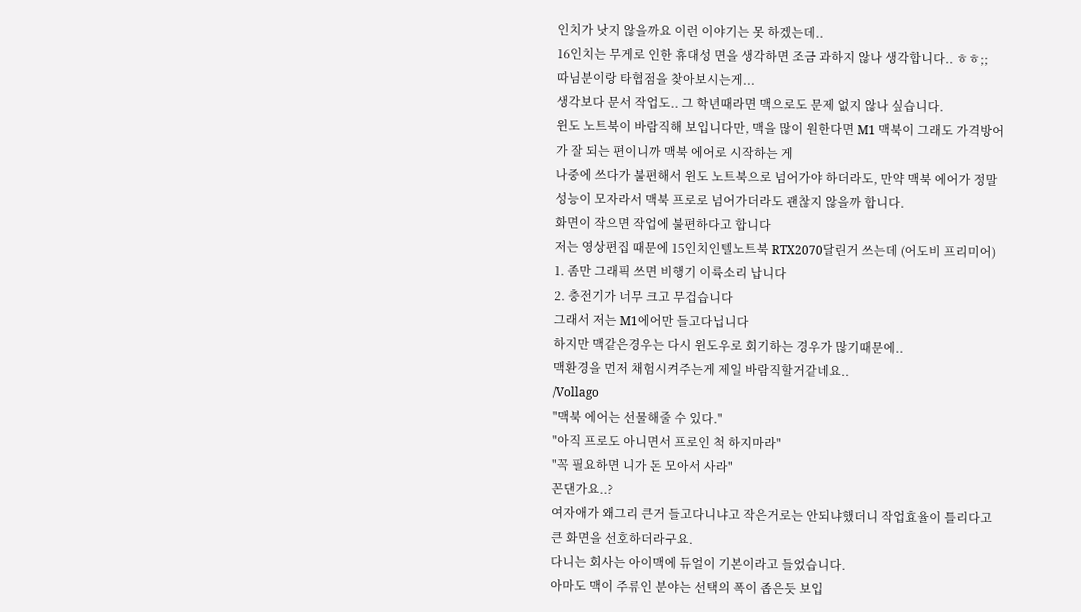인치가 낫지 않을까요 이런 이야기는 못 하겠는데..
16인치는 무게로 인한 휴대성 면을 생각하면 조금 과하지 않나 생각합니다.. ㅎㅎ;;
따님분이랑 타협점을 찾아보시는게...
생각보다 문서 작업도.. 그 학년때라면 맥으로도 문제 없지 않나 싶습니다.
윈도 노트북이 바람직해 보입니다만, 맥을 많이 원한다면 M1 맥북이 그래도 가격방어가 잘 되는 편이니까 맥북 에어로 시작하는 게
나중에 쓰다가 불편해서 윈도 노트북으로 넘어가야 하더라도, 만약 맥북 에어가 정말 성능이 모자라서 맥북 프로로 넘어가더라도 괜찮지 않을까 합니다.
화면이 작으면 작업에 불편하다고 합니다
저는 영상편집 때문에 15인치인텔노트북 RTX2070달린거 쓰는데 (어도비 프리미어)
1. 좀만 그래픽 쓰면 비행기 이륙소리 납니다
2. 충전기가 너무 크고 무겁습니다
그래서 저는 M1에어만 들고다닙니다
하지만 맥같은경우는 다시 윈도우로 회기하는 경우가 많기때문에..
맥환경을 먼저 채험시켜주는게 제일 바람직할거같네요..
/Vollago
"맥북 에어는 선물해줄 수 있다."
"아직 프로도 아니면서 프로인 척 하지마라"
"꼭 필요하면 니가 돈 모아서 사라"
꼰댄가요..?
여자애가 왜그리 큰거 들고다니냐고 작은거로는 안되냐했더니 작업효율이 틀리다고 큰 화면을 선호하더라구요.
다니는 회사는 아이맥에 듀얼이 기본이라고 들었습니다.
아마도 맥이 주류인 분야는 선택의 폭이 좁은듯 보입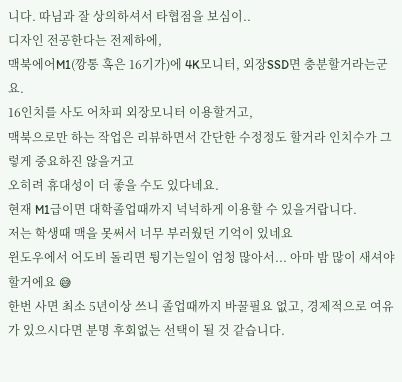니다. 따님과 잘 상의하셔서 타협점을 보심이..
디자인 전공한다는 전제하에,
맥북에어M1(깡통 혹은 16기가)에 4K모니터, 외장SSD면 충분할거라는군요.
16인치를 사도 어차피 외장모니터 이용할거고,
맥북으로만 하는 작업은 리뷰하면서 간단한 수정정도 할거라 인치수가 그렇게 중요하진 않을거고
오히려 휴대성이 더 좋을 수도 있다네요.
현재 M1급이면 대학졸업때까지 넉넉하게 이용할 수 있을거랍니다.
저는 학생때 맥을 못써서 너무 부러웠던 기억이 있네요
윈도우에서 어도비 돌리면 튕기는일이 엄청 많아서... 아마 밤 많이 새셔야 할거에요 😅
한번 사면 최소 5년이상 쓰니 졸업때까지 바꿀필요 없고, 경제적으로 여유가 있으시다면 분명 후회없는 선택이 될 것 같습니다.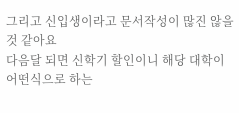그리고 신입생이라고 문서작성이 많진 않을것 같아요
다음달 되면 신학기 할인이니 해당 대학이 어떤식으로 하는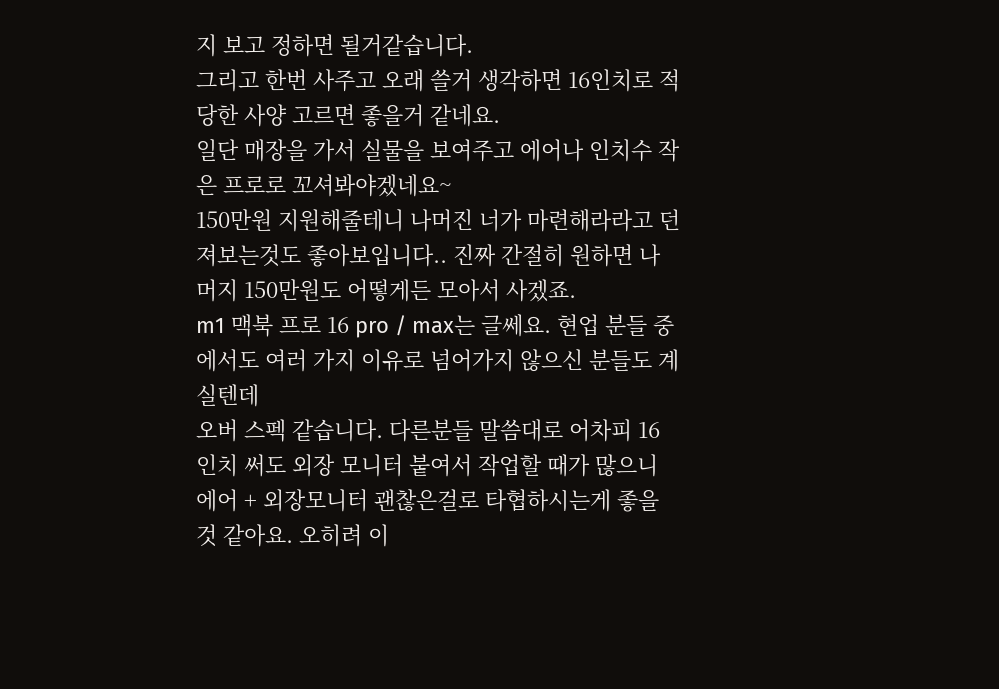지 보고 정하면 될거같습니다.
그리고 한번 사주고 오래 쓸거 생각하면 16인치로 적당한 사양 고르면 좋을거 같네요.
일단 매장을 가서 실물을 보여주고 에어나 인치수 작은 프로로 꼬셔봐야겠네요~
150만원 지원해줄테니 나머진 너가 마련해라라고 던져보는것도 좋아보입니다.. 진짜 간절히 원하면 나머지 150만원도 어떻게든 모아서 사겠죠.
m1 맥북 프로 16 pro / max는 글쎄요. 현업 분들 중에서도 여러 가지 이유로 넘어가지 않으신 분들도 계실텐데
오버 스펙 같습니다. 다른분들 말씀대로 어차피 16인치 써도 외장 모니터 붙여서 작업할 때가 많으니
에어 + 외장모니터 괜찮은걸로 타협하시는게 좋을 것 같아요. 오히려 이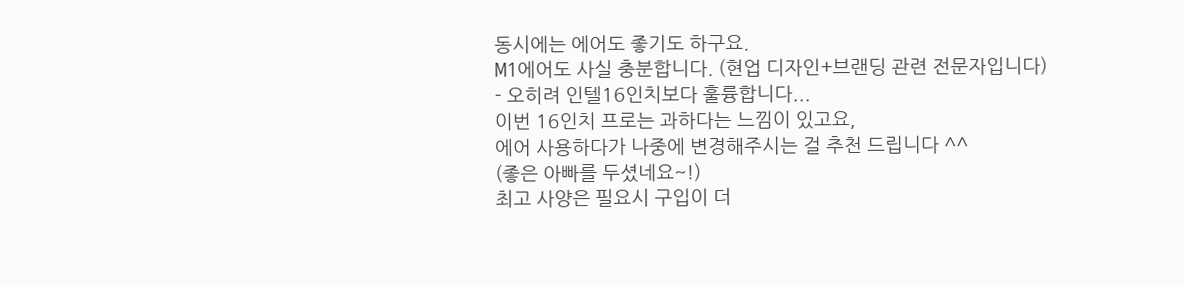동시에는 에어도 좋기도 하구요.
M1에어도 사실 충분합니다. (현업 디자인+브랜딩 관련 전문자입니다)
- 오히려 인텔16인치보다 훌륭합니다...
이번 16인치 프로는 과하다는 느낌이 있고요,
에어 사용하다가 나중에 변경해주시는 걸 추천 드립니다 ^^
(좋은 아빠를 두셨네요~!)
최고 사양은 필요시 구입이 더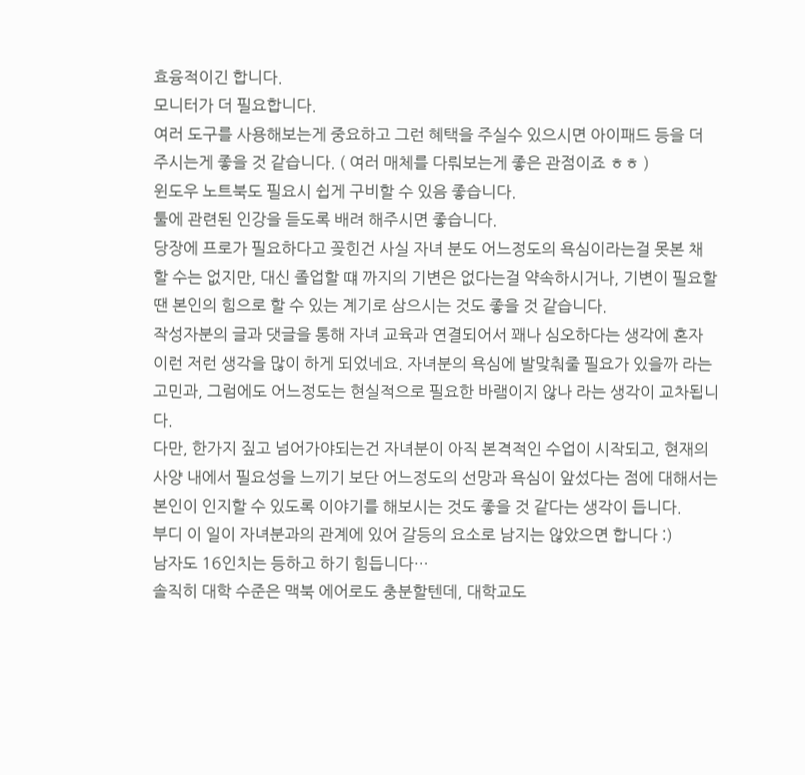효융적이긴 합니다.
모니터가 더 필요합니다.
여러 도구를 사용해보는게 중요하고 그런 혜택을 주실수 있으시면 아이패드 등을 더 주시는게 좋을 것 같습니다. ( 여러 매체를 다뤄보는게 좋은 관점이죠 ㅎㅎ )
윈도우 노트북도 필요시 쉽게 구비할 수 있음 좋습니다.
툴에 관련된 인강을 듣도록 배려 해주시면 좋습니다.
당장에 프로가 필요하다고 꽂힌건 사실 자녀 분도 어느정도의 욕심이라는걸 못본 채 할 수는 없지만, 대신 졸업할 떄 까지의 기변은 없다는걸 약속하시거나, 기변이 필요할 땐 본인의 힘으로 할 수 있는 계기로 삼으시는 것도 좋을 것 같습니다.
작성자분의 글과 댓글을 통해 자녀 교육과 연결되어서 꽤나 심오하다는 생각에 혼자 이런 저런 생각을 많이 하게 되었네요. 자녀분의 욕심에 발맞춰줄 필요가 있을까 라는 고민과, 그럼에도 어느정도는 현실적으로 필요한 바램이지 않나 라는 생각이 교차됩니다.
다만, 한가지 짚고 넘어가야되는건 자녀분이 아직 본격적인 수업이 시작되고, 현재의 사양 내에서 필요성을 느끼기 보단 어느정도의 선망과 욕심이 앞섰다는 점에 대해서는 본인이 인지할 수 있도록 이야기를 해보시는 것도 좋을 것 같다는 생각이 듭니다.
부디 이 일이 자녀분과의 관계에 있어 갈등의 요소로 남지는 않았으면 합니다 :)
남자도 16인치는 등하고 하기 힘듭니다…
솔직히 대학 수준은 맥북 에어로도 충분할텐데, 대학교도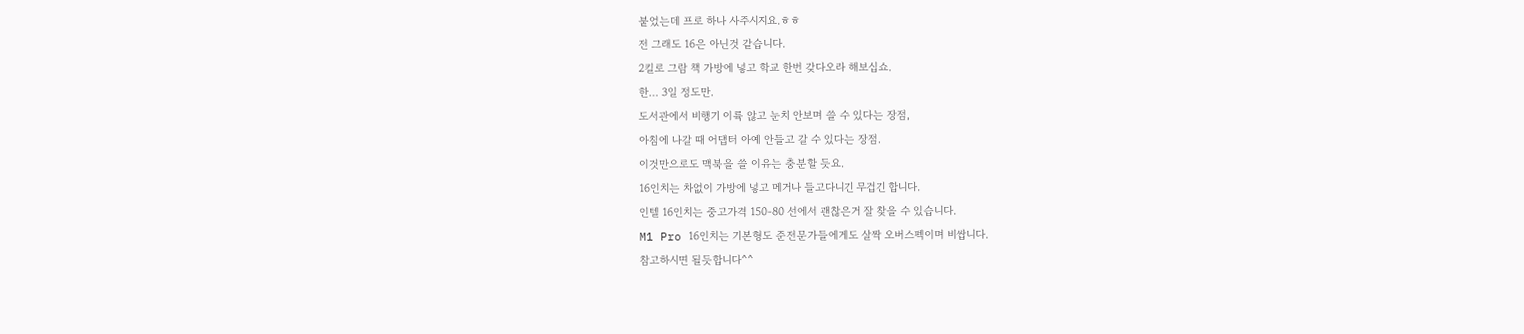붙었는데 프로 하나 사주시지요.ㅎㅎ
전 그래도 16은 아닌것 같습니다.
2킬로 그람 책 가방에 넣고 학교 한번 갖다오라 해보십쇼.
한… 3일 정도만.
도서관에서 비행기 이륙 않고 눈치 안보며 쓸 수 있다는 장점,
아침에 나갈 때 어댑터 아예 안들고 갈 수 있다는 장점.
이것만으로도 맥북을 쓸 이유는 충분할 듯요.
16인치는 차없이 가방에 넣고 메거나 들고다니긴 무겁긴 합니다.
인텔 16인치는 중고가격 150-80 선에서 괜찮은거 잘 찾을 수 있습니다.
M1 Pro 16인치는 기본형도 준전문가들에게도 살짝 오버스펙이며 비쌉니다.
참고하시면 될듯합니다^^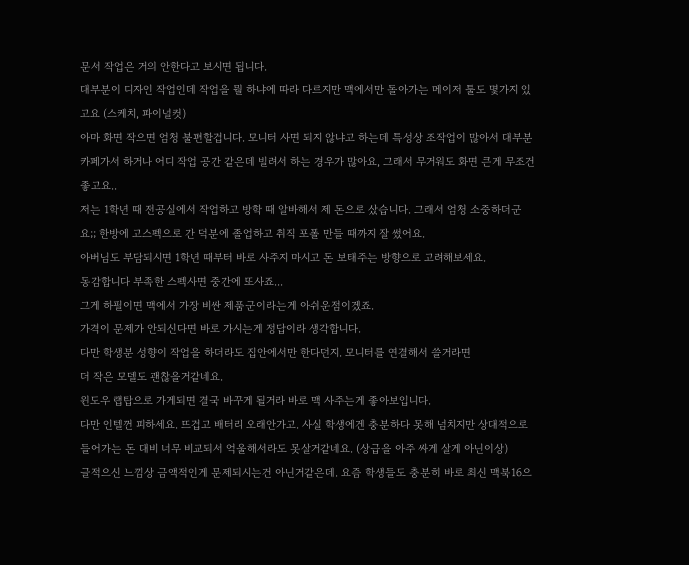문서 작업은 거의 안한다고 보시면 됩니다.
대부분이 디자인 작업인데 작업을 뭘 하냐에 따라 다르지만 맥에서만 돌아가는 메이저 툴도 몇가지 있고요 (스케치, 파이널컷)
아마 화면 작으면 엄청 불편할겁니다. 모니터 사면 되지 않냐고 하는데 특성상 조작업이 많아서 대부분 카페가서 하거나 어디 작업 공간 같은데 빌려서 하는 경우가 많아요, 그래서 무거워도 화면 큰게 무조건 좋고요..
저는 1학년 때 전공실에서 작업하고 방학 때 알바해서 제 돈으로 샀습니다. 그래서 엄청 소중하더군요;; 한방에 고스펙으로 간 덕분에 졸업하고 취직 포폴 만들 때까지 잘 썼어요.
아버님도 부담되시면 1학년 때부터 바로 사주지 마시고 돈 보태주는 방향으로 고려해보세요.
동감합니다 부족한 스펙사면 중간에 또사죠...
그게 하필이면 맥에서 가장 비싼 제품군이라는게 아쉬운점이겠죠.
가격이 문제가 안되신다면 바로 가시는게 정답이라 생각합니다.
다만 학생분 성향이 작업을 하더라도 집안에서만 한다던지. 모니터를 연결해서 쓸거라면
더 작은 모델도 괜찮을거같네요.
윈도우 랩탑으로 가게되면 결국 바꾸게 될거라 바로 맥 사주는게 좋아보입니다.
다만 인텔껀 피하세요. 뜨겁고 배터리 오래안가고. 사실 학생에겐 충분하다 못해 넘치지만 상대적으로 들어가는 돈 대비 너무 비교되서 억울해서라도 못살거같네요. (상급을 아주 싸게 살게 아닌이상)
글적으신 느낌상 금액적인게 문제되시는건 아닌거같은데. 요즘 학생들도 충분히 바로 최신 맥북16으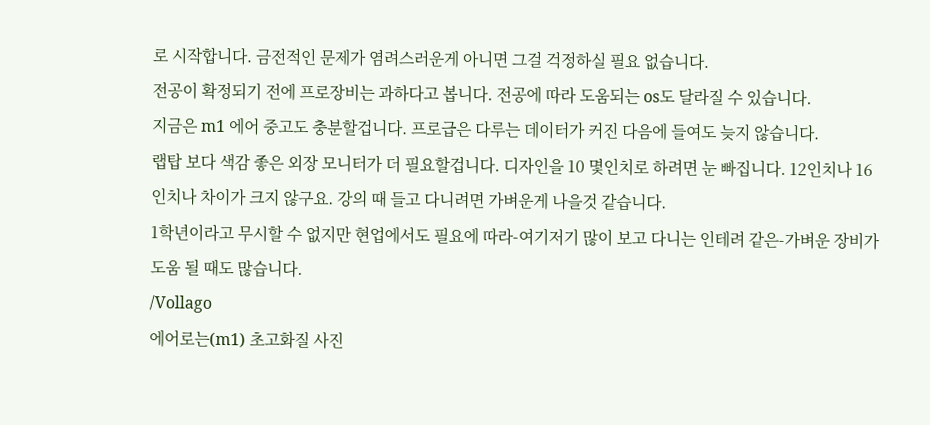로 시작합니다. 금전적인 문제가 염려스러운게 아니면 그걸 걱정하실 필요 없습니다.
전공이 확정되기 전에 프로장비는 과하다고 봅니다. 전공에 따라 도움되는 os도 달라질 수 있습니다.
지금은 m1 에어 중고도 충분할겁니다. 프로급은 다루는 데이터가 커진 다음에 들여도 늦지 않습니다.
랩탑 보다 색감 좋은 외장 모니터가 더 필요할겁니다. 디자인을 10 몇인치로 하려면 눈 빠집니다. 12인치나 16인치나 차이가 크지 않구요. 강의 때 들고 다니려면 가벼운게 나을것 같습니다.
1학년이라고 무시할 수 없지만 현업에서도 필요에 따라-여기저기 많이 보고 다니는 인테려 같은-가벼운 장비가 도움 될 때도 많습니다.
/Vollago
에어로는(m1) 초고화질 사진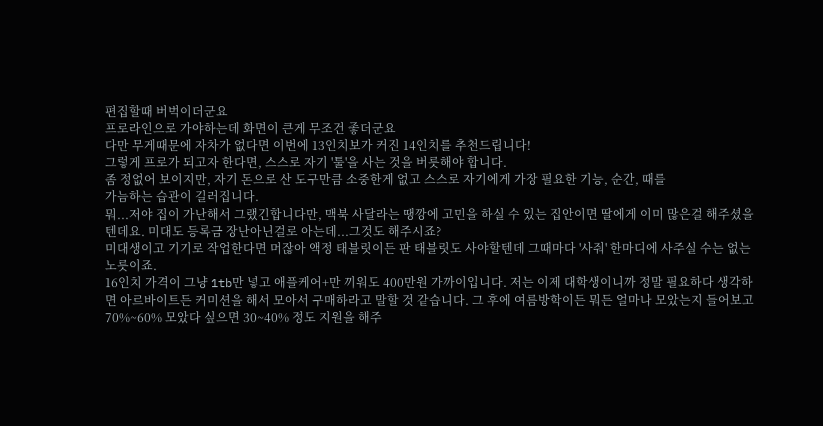편집할때 버벅이더군요
프로라인으로 가야하는데 화면이 큰게 무조건 좋더군요
다만 무게때문에 자차가 없다면 이번에 13인치보가 커진 14인치를 추천드립니다!
그렇게 프로가 되고자 한다면, 스스로 자기 '툴'을 사는 것을 버릇해야 합니다.
좀 정없어 보이지만, 자기 돈으로 산 도구만큼 소중한게 없고 스스로 자기에게 가장 필요한 기능, 순간, 때를
가늠하는 습관이 길러집니다.
뭐...저야 집이 가난해서 그랬긴합니다만, 맥북 사달라는 땡깡에 고민을 하실 수 있는 집안이면 딸에게 이미 많은걸 해주셨을텐데요. 미대도 등록금 장난아닌걸로 아는데...그것도 해주시죠?
미대생이고 기기로 작업한다면 머잖아 액정 태블릿이든 판 태블릿도 사야할텐데 그때마다 '사줘' 한마디에 사주실 수는 없는 노릇이죠.
16인치 가격이 그냥 1tb만 넣고 애플케어+만 끼워도 400만원 가까이입니다. 저는 이제 대학생이니까 정말 필요하다 생각하면 아르바이트든 커미션을 해서 모아서 구매하라고 말할 것 같습니다. 그 후에 여름방학이든 뭐든 얼마나 모았는지 들어보고 70%~60% 모았다 싶으면 30~40% 정도 지원을 해주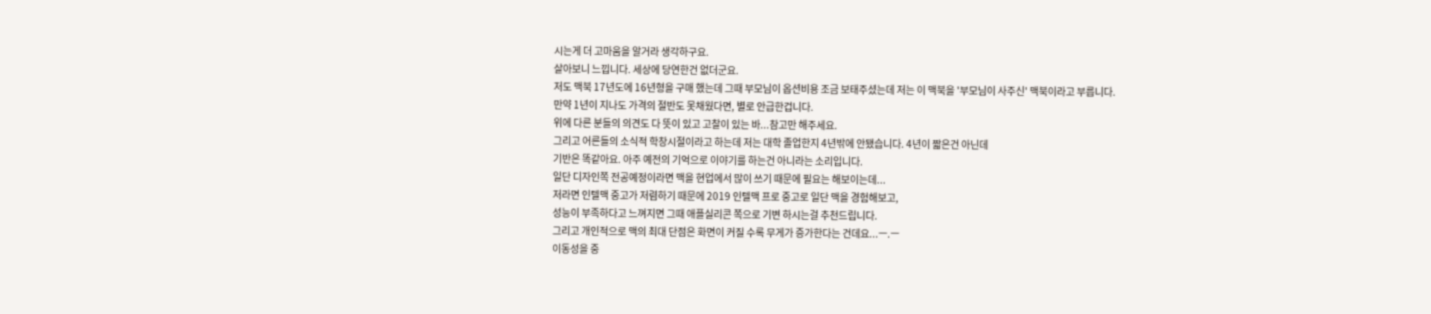시는게 더 고마움을 알거라 생각하구요.
살아보니 느낍니다. 세상에 당연한건 없더군요.
저도 맥북 17년도에 16년형을 구매 했는데 그때 부모님이 옵션비용 조금 보태주셨는데 저는 이 맥북을 '부모님이 사주신' 맥북이라고 부릅니다.
만약 1년이 지나도 가격의 절반도 못채웠다면, 별로 안급한겁니다.
위에 다른 분들의 의견도 다 뜻이 있고 고찰이 있는 바...참고만 해주세요.
그리고 어른들의 소식적 학창시절이라고 하는데 저는 대학 졸업한지 4년밖에 안됐습니다. 4년이 짧은건 아닌데
기반은 똑같아요. 아주 예전의 기억으로 이야기를 하는건 아니라는 소리입니다.
일단 디자인쪽 전공예정이라면 맥을 현업에서 많이 쓰기 때문에 필요는 해보이는데...
저라면 인텔맥 중고가 저렴하기 때문에 2019 인텔맥 프로 중고로 일단 맥을 경험해보고,
성능이 부족하다고 느껴지면 그때 애플실리콘 쪽으로 기변 하시는걸 추천드립니다.
그리고 개인적으로 맥의 최대 단점은 화면이 커질 수록 무게가 증가한다는 건데요...ㅡ.ㅡ
이동성을 중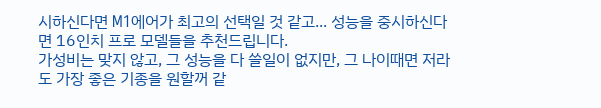시하신다면 M1에어가 최고의 선택일 것 같고... 성능을 중시하신다면 16인치 프로 모델들을 추천드립니다.
가성비는 맞지 않고, 그 성능을 다 쓸일이 없지만, 그 나이때면 저라도 가장 좋은 기종을 원할꺼 같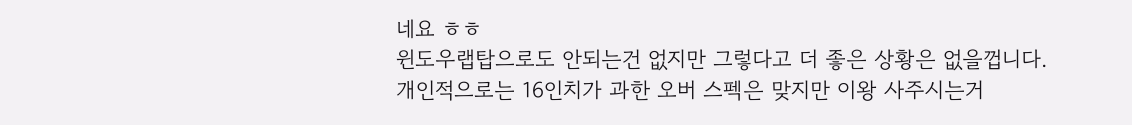네요 ㅎㅎ
윈도우랩탑으로도 안되는건 없지만 그렇다고 더 좋은 상황은 없을껍니다.
개인적으로는 16인치가 과한 오버 스펙은 맞지만 이왕 사주시는거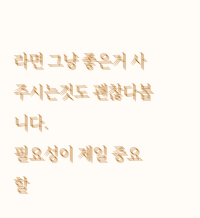라면 그냥 좋은거 사주시는것도 괜찮다봅니다.
필요성이 제일 중요할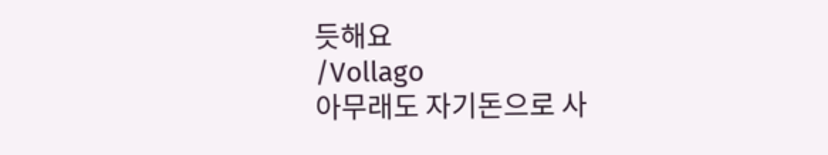듯해요
/Vollago
아무래도 자기돈으로 사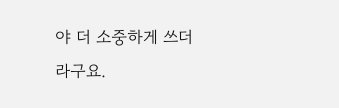야 더 소중하게 쓰더라구요.